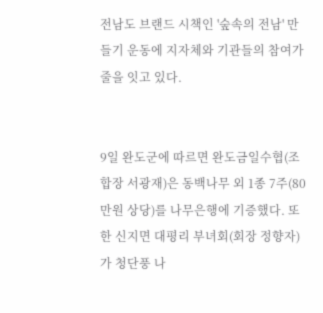전남도 브랜드 시책인 '숲속의 전남' 만들기 운동에 지자체와 기관들의 참여가 줄을 잇고 있다.


9일 완도군에 따르면 완도금일수협(조합장 서광재)은 동백나무 외 1종 7주(80만원 상당)를 나무은행에 기증했다. 또한 신지면 대평리 부녀회(회장 정향자)가 청단풍 나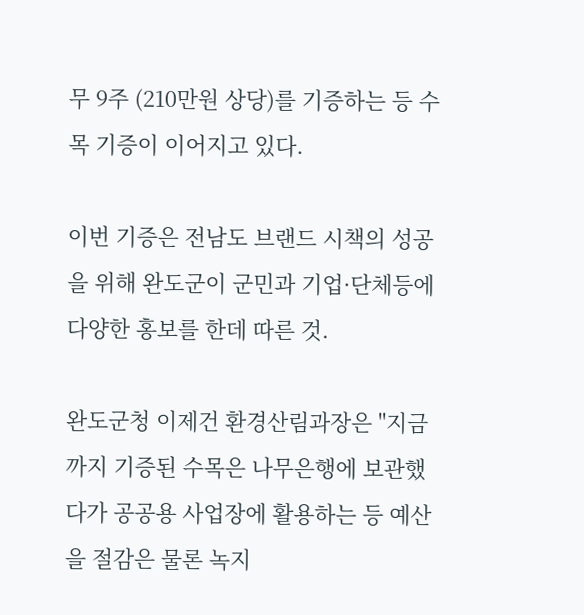무 9주 (210만원 상당)를 기증하는 등 수목 기증이 이어지고 있다.

이번 기증은 전남도 브랜드 시책의 성공을 위해 완도군이 군민과 기업·단체등에 다양한 홍보를 한데 따른 것.

완도군청 이제건 환경산림과장은 "지금까지 기증된 수목은 나무은행에 보관했다가 공공용 사업장에 활용하는 등 예산을 절감은 물론 녹지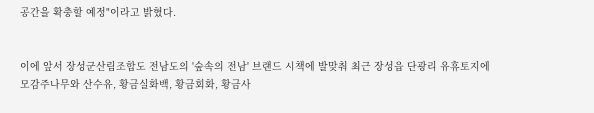공간을 확충할 예정"이라고 밝혔다.


이에 앞서 장성군산림조합도 전남도의 '숲속의 전남' 브랜드 시책에 발맞춰 최근 장성읍 단광리 유휴토지에 모감주나무와 산수유, 황금실화백, 황금회화, 황금사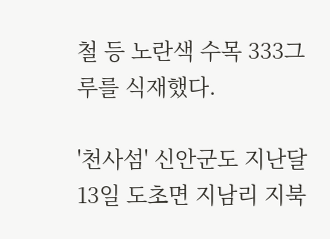철 등 노란색 수목 333그루를 식재했다.

'천사섬' 신안군도 지난달 13일 도초면 지남리 지북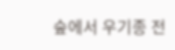숲에서 우기종 전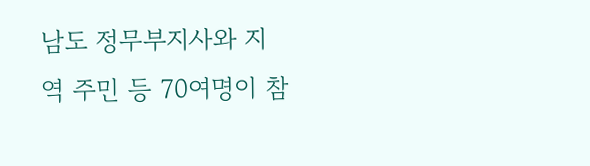남도 정무부지사와 지역 주민 등 70여명이 참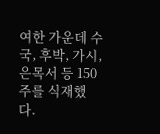여한 가운데 수국, 후박, 가시,은목서 등 150주를 식재했다.